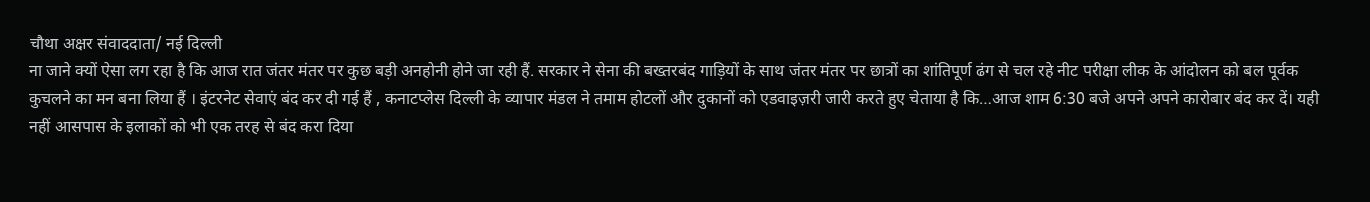चौथा अक्षर संवाददाता/ नई दिल्ली
ना जाने क्यों ऐसा लग रहा है कि आज रात जंतर मंतर पर कुछ बड़ी अनहोनी होने जा रही हैं. सरकार ने सेना की बख्तरबंद गाड़ियों के साथ जंतर मंतर पर छात्रों का शांतिपूर्ण ढंग से चल रहे नीट परीक्षा लीक के आंदोलन को बल पूर्वक कुचलने का मन बना लिया हैं । इंटरनेट सेवाएं बंद कर दी गई हैं , कनाटप्लेस दिल्ली के व्यापार मंडल ने तमाम होटलों और दुकानों को एडवाइज़री जारी करते हुए चेताया है कि…आज शाम 6:30 बजे अपने अपने कारोबार बंद कर दें। यही नहीं आसपास के इलाकों को भी एक तरह से बंद करा दिया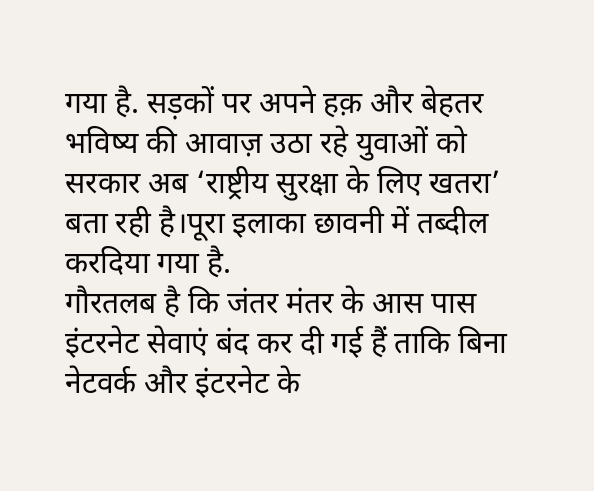गया है. सड़कों पर अपने हक़ और बेहतर भविष्य की आवाज़ उठा रहे युवाओं को सरकार अब ‘राष्ट्रीय सुरक्षा के लिए खतरा’ बता रही है।पूरा इलाका छावनी में तब्दील करदिया गया है.
गौरतलब है कि जंतर मंतर के आस पास इंटरनेट सेवाएं बंद कर दी गई हैं ताकि बिना नेटवर्क और इंटरनेट के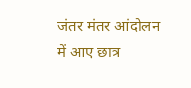जंतर मंतर आंदोलन में आए छात्र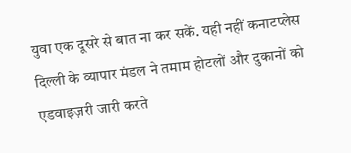युवा एक दूसरे से बात ना कर सकें. यही नहीं कनाटप्लेस दिल्ली के व्यापार मंडल ने तमाम होटलों और दुकानों को एडवाइज़री जारी करते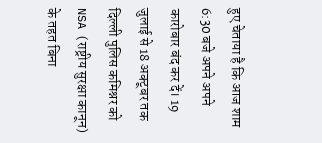हुए चेताया है कि आज शाम 6:30 बजे अपने अपने कारोबार बंद कर दें। 19 जुलाई से 18 अक्टूबर तक दिल्ली पुलिस कमिश्नर को NSA (राष्ट्रीय सुरक्षा कानून) के तहत बिना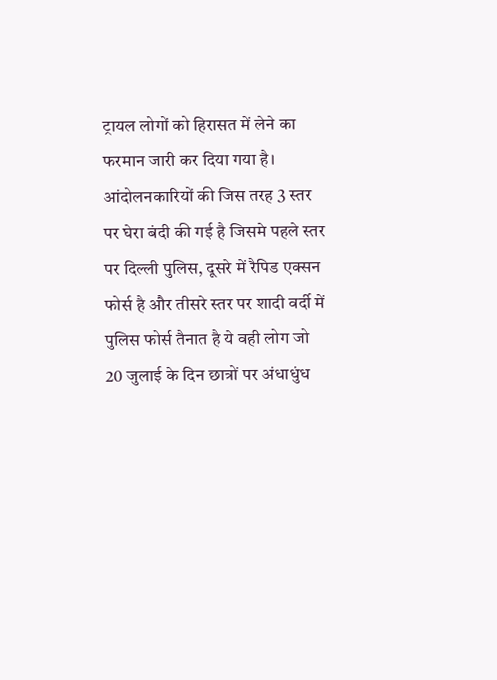ट्रायल लोगों को हिरासत में लेने का फरमान जारी कर दिया गया है। आंदोलनकारियों की जिस तरह 3 स्तर पर घेरा बंदी की गई है जिसमे पहले स्तर पर दिल्ली पुलिस, दूसरे में रैपिड एक्सन फोर्स है और तीसरे स्तर पर शादी वर्दी में पुलिस फोर्स तैनात है ये वही लोग जो 20 जुलाई के दिन छात्रों पर अंधाधुंध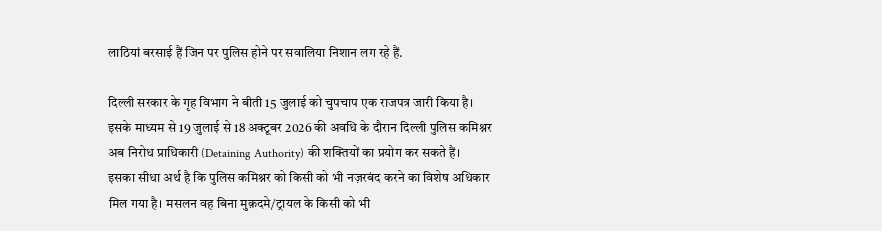लाठियां बरसाई हैं जिन पर पुलिस होने पर सवालिया निशान लग रहे हैं.

दिल्ली सरकार के गृह विभाग ने बीती 15 जुलाई को चुपचाप एक राजपत्र जारी किया है। इसके माध्यम से 19 जुलाई से 18 अक्टूबर 2026 की अवधि के दौरान दिल्ली पुलिस कमिश्नर अब निरोध प्राधिकारी (Detaining Authority) की शक्तियों का प्रयोग कर सकते हैं।
इसका सीधा अर्थ है कि पुलिस कमिश्नर को किसी को भी नज़रबंद करने का विशेष अधिकार मिल गया है। मसलन वह बिना मुक़दमे/ट्रायल के किसी को भी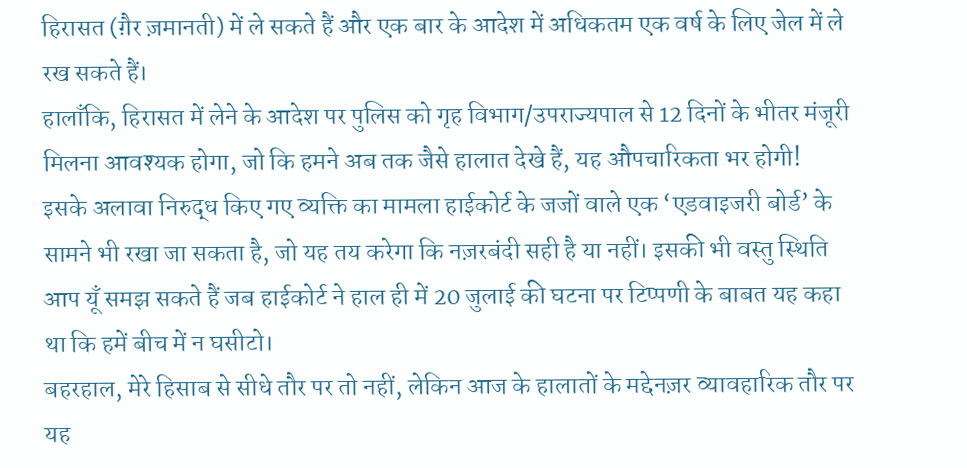हिरासत (ग़ैर ज़मानती) में ले सकते हैं और एक बार के आदेश में अधिकतम एक वर्ष के लिए जेल में ले रख सकते हैं।
हालाँकि, हिरासत में लेने के आदेश पर पुलिस को गृह विभाग/उपराज्यपाल से 12 दिनों के भीतर मंजूरी मिलना आवश्यक होगा, जो कि हमने अब तक जैसे हालात देखे हैं, यह औपचारिकता भर होगी!
इसके अलावा निरुद्ध किए गए व्यक्ति का मामला हाईकोर्ट के जजों वाले एक ‘एडवाइजरी बोर्ड’ के सामने भी रखा जा सकता है, जो यह तय करेगा कि नज़रबंदी सही है या नहीं। इसकी भी वस्तु स्थिति आप यूँ समझ सकते हैं जब हाईकोर्ट ने हाल ही में 20 जुलाई की घटना पर टिप्पणी के बाबत यह कहा था कि हमें बीच में न घसीटो।
बहरहाल, मेरे हिसाब से सीधे तौर पर तो नहीं, लेकिन आज के हालातों के मद्देनज़र व्यावहारिक तौर पर यह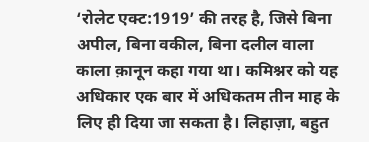‘रोलेट एक्ट:1919’ की तरह है, जिसे बिना अपील, बिना वकील, बिना दलील वाला काला क़ानून कहा गया था। कमिश्नर को यह अधिकार एक बार में अधिकतम तीन माह के लिए ही दिया जा सकता है। लिहाज़ा, बहुत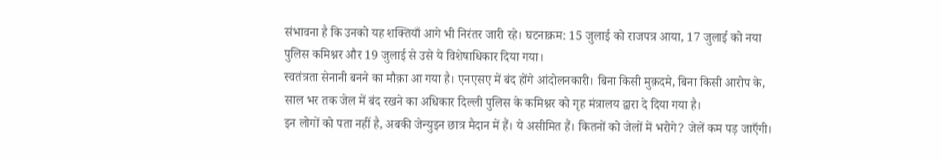संभावना है कि उनको यह शक्तियाँ आगे भी निरंतर जारी रहे। घटनाक्रम: 15 जुलाई को राजपत्र आया, 17 जुलाई को नया पुलिस कमिश्नर और 19 जुलाई से उसे ये विशेषाधिकार दिया गया।
स्वतंत्रता सेनानी बनने का मौक़ा आ गया है। एनएसए में बंद होंगे आंदोलनकारी। बिना किसी मुक़दमे, बिना किसी आरोप के, साल भर तक जेल में बंद रखने का अधिकार दिल्ली पुलिस के कमिश्नर को गृह मंत्रालय द्वारा दे दिया गया है।
इन लोगों को पता नहीं है, अबकी जेन्युइन छात्र मैदान में हैं। ये असीमित हैं। कितनों को जेलों में भरोगे? जेलें कम पड़ जाएँगी।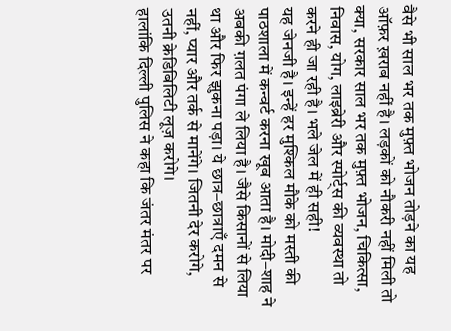वैसे भी साल भर तक मुफ़्त भोजन तोड़ने का यह ऑफ़र ख़राब नहीं है। लड़कों को नौकरी नहीं मिली तो क्या, सरकार साल भर तक मुफ़्त भोजन, चिकित्सा, निवास, योग, लाइब्रेरी और स्पोर्ट्स की व्यवस्था तो करने ही जा रही है। भले जेल में ही सही!
यह जेनजी है। इन्हें हर मुश्किल मौके को मस्ती की पाठशाला में कन्वर्ट करना खूब आता है। मोदी–शाह ने अबकी ग़लत पंगा ले लिया है। जैसे किसानों से लिया था और फिर झुकना पड़ा। ये छात्र–छात्राएँ दमन से नहीं, प्यार और तर्क से मानेंगे। जितनी देर करोगे, उतनी क्रेडिबिलिटी लूज़ करोगे।
हालांकि दिल्ली पुलिस ने कहा कि जंतर मंतर पर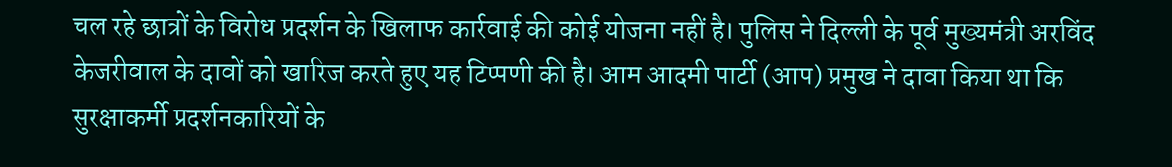चल रहे छात्रों के विरोध प्रदर्शन के खिलाफ कार्रवाई की कोई योजना नहीं है। पुलिस ने दिल्ली के पूर्व मुख्यमंत्री अरविंद केजरीवाल के दावों को खारिज करते हुए यह टिप्पणी की है। आम आदमी पार्टी (आप) प्रमुख ने दावा किया था कि सुरक्षाकर्मी प्रदर्शनकारियों के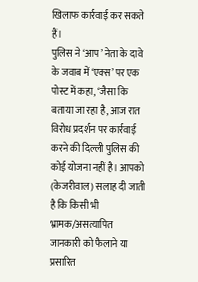खिलाफ कार्रवाई कर सकते हैं।
पुलिस ने ‘आप’ नेता के दावे के जवाब में ‘एक्स’ पर एक पोस्ट में कहा, ‘जैसा कि बताया जा रहा है, आज रात विरोध प्रदर्शन पर कार्रवाई करने की दिल्ली पुलिस की कोई योजना नहीं है। आपको (केजरीवाल) सलाह दी जाती है कि किसी भी भ्रामक/असत्यापित जानकारी को फैलाने या प्रसारित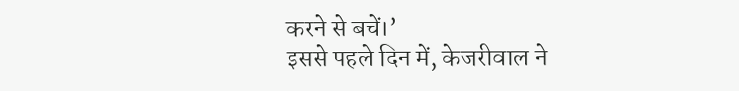करने से बचें।’
इससे पहले दिन में, केजरीवाल ने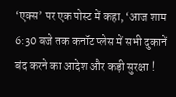‘एक्स’ पर एक पोस्ट में कहा, ‘आज शाम 6:30 बजे तक कनॉट प्लेस में सभी दुकानें बंद करने का आदेश और कड़ी सुरक्षा !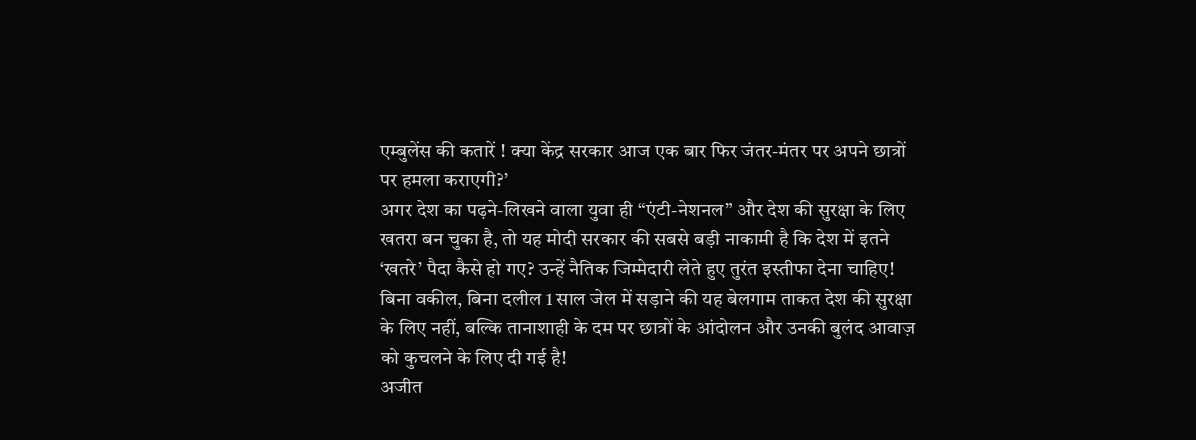एम्बुलेंस की कतारें ! क्या केंद्र सरकार आज एक बार फिर जंतर-मंतर पर अपने छात्रों पर हमला कराएगी?’
अगर देश का पढ़ने-लिखने वाला युवा ही “एंटी-नेशनल” और देश की सुरक्षा के लिए खतरा बन चुका है, तो यह मोदी सरकार की सबसे बड़ी नाकामी है कि देश में इतने ‘खतरे’ पैदा कैसे हो गए? उन्हें नैतिक जिम्मेदारी लेते हुए तुरंत इस्तीफा देना चाहिए!
बिना वकील, बिना दलील 1 साल जेल में सड़ाने की यह बेलगाम ताकत देश की सुरक्षा के लिए नहीं, बल्कि तानाशाही के दम पर छात्रों के आंदोलन और उनकी बुलंद आवाज़ को कुचलने के लिए दी गई है!
अजीत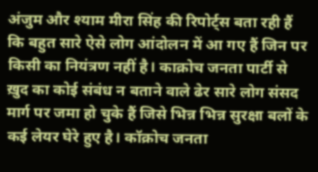अंजुम और श्याम मीरा सिंह की रिपोर्ट्स बता रही हैं कि बहुत सारे ऐसे लोग आंदोलन में आ गए हैं जिन पर किसी का नियंत्रण नहीं है। काक्रोच जनता पार्टी से ख़ुद का कोई संबंध न बताने वाले ढेर सारे लोग संसद मार्ग पर जमा हो चुके हैं जिसे भिन्न भिन्न सुरक्षा बलों के कई लेयर घेरे हुए है। कॉक्रोच जनता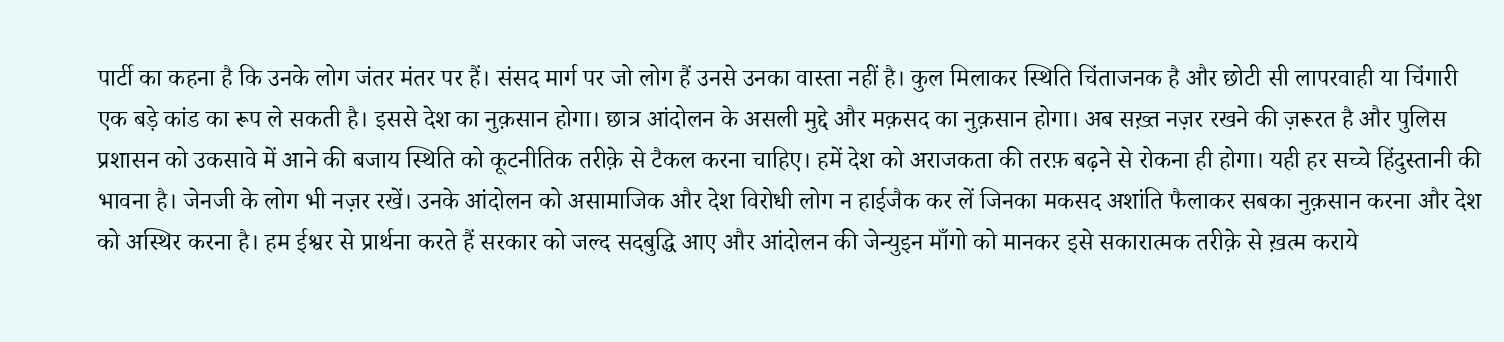पार्टी का कहना है कि उनके लोग जंतर मंतर पर हैं। संसद मार्ग पर जो लोग हैं उनसे उनका वास्ता नहीं है। कुल मिलाकर स्थिति चिंताजनक है और छोटी सी लापरवाही या चिंगारी एक बड़े कांड का रूप ले सकती है। इससे देश का नुक़सान होगा। छात्र आंदोलन के असली मुद्दे और मक़सद का नुक़सान होगा। अब सख़्त नज़र रखने की ज़रूरत है और पुलिस प्रशासन को उकसावे में आने की बजाय स्थिति को कूटनीतिक तरीक़े से टैकल करना चाहिए। हमें देश को अराजकता की तरफ़ बढ़ने से रोकना ही होगा। यही हर सच्चे हिंदुस्तानी की भावना है। जेनजी के लोग भी नज़र रखें। उनके आंदोलन को असामाजिक और देश विरोधी लोग न हाईजैक कर लें जिनका मकसद अशांति फैलाकर सबका नुक़सान करना और देश को अस्थिर करना है। हम ईश्वर से प्रार्थना करते हैं सरकार को जल्द सदबुद्धि आए और आंदोलन की जेन्युइन माँगो को मानकर इसे सकारात्मक तरीक़े से ख़त्म कराये